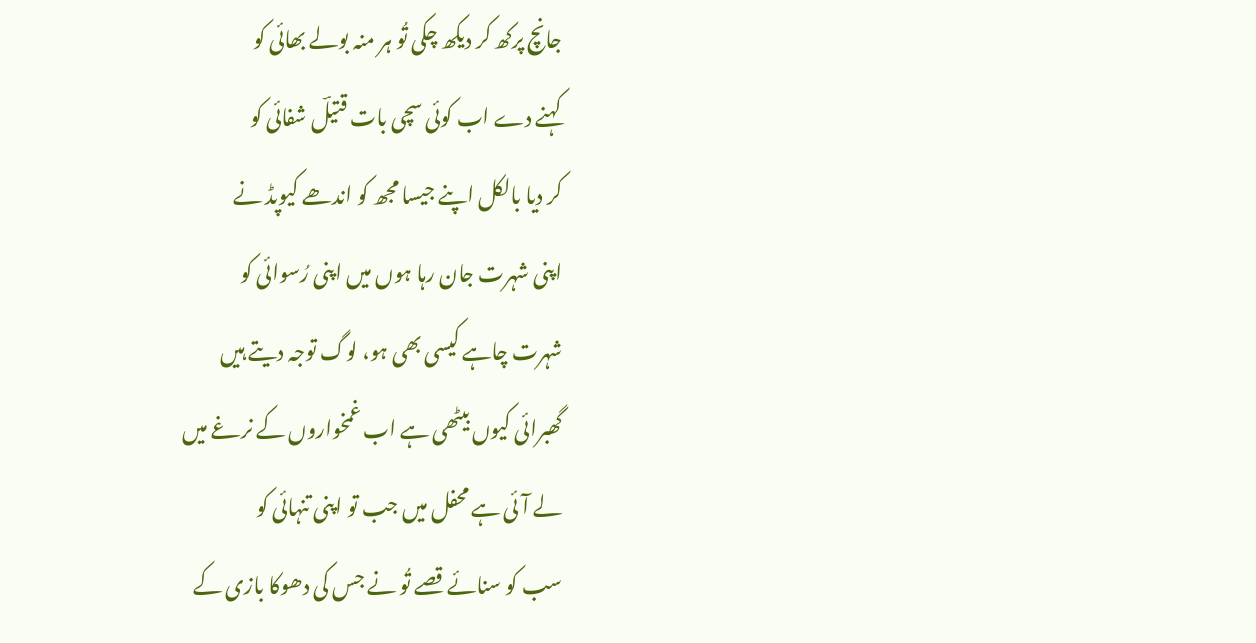جانچ پرکھ کر دیکھ چکی تُو ہر منہ بولے بھائی کو
کہنے دے اب کوئی سچی بات قتیلؔ شفائی کو
کر دیا بالکل اپنے جیسا مجھ کو اندھے کیوپڈ نے
اپنی شہرت جان رہا ہوں میں اپنی رُسوائی کو
شہرت چاہے کیسی بھی ہو، لوگ توجہ دیتے ہیں
گھبرائی کیوں بیٹھی ہے اب غمخواروں کے نرغے میں
لے آئی ہے محفل میں جب تو اپنی تنہائی کو
سب کو سنائے قصے تُو نے جس کی دھوکا بازی کے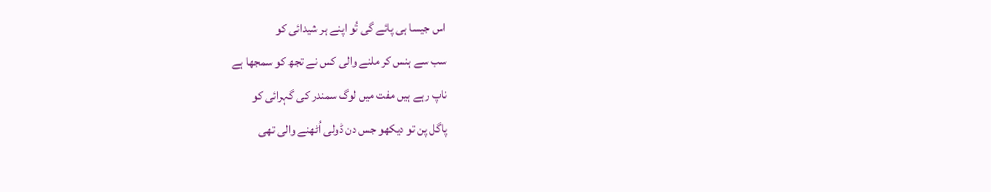اس جیسا ہی پائے گی تُو اپنے ہر شیدائی کو
سب سے ہنس کر ملنے والی کس نے تجھ کو سمجھا ہے
ناپ رہے ہیں مفت میں لوگ سمندر کی گہرائی کو
پاگل پن تو دیکھو جس دن ڈولی اُٹھنے والی تھی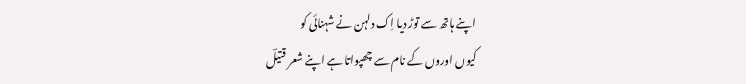اپنے ہاتھ سے توڑ دیا اِک دلہن نے شہنائی کو
کیوں اوروں کے نام سے چھپواتا ہے اپنے شعر قتیلؔ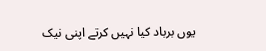یوں برباد کیا نہیں کرتے اپنی نیک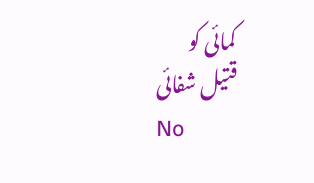کمائی کو
قتیل شفائی
No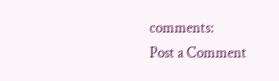comments:
Post a Comment